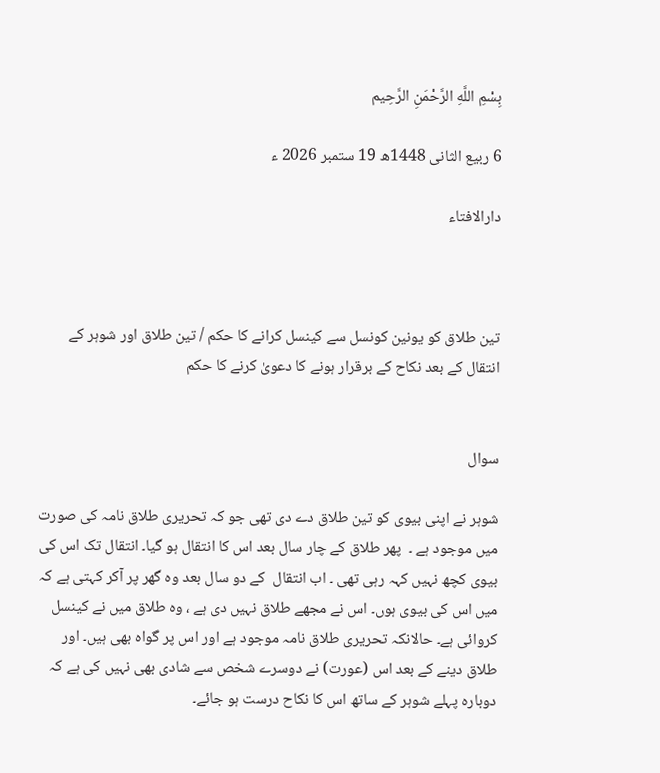بِسْمِ اللَّهِ الرَّحْمَنِ الرَّحِيم

6 ربیع الثانی 1448ھ 19 ستمبر 2026 ء

دارالافتاء



تین طلاق کو یونین کونسل سے کینسل کرانے کا حکم / تین طلاق اور شوہر کے انتقال کے بعد نکاح کے برقرار ہونے کا دعویٰ کرنے کا حکم


سوال

شوہر نے اپنی بیوی کو تین طلاق دے دی تھی جو کہ تحریری طلاق نامہ کی صورت میں موجود ہے ۔  پھر طلاق کے چار سال بعد اس کا انتقال ہو گیا۔ انتقال تک اس کی بیوی کچھ نہیں کہہ رہی تھی ۔ اب انتقال  کے دو سال بعد وہ گھر پر آکر کہتی ہے کہ میں اس کی بیوی ہوں۔ اس نے مجھے طلاق نہیں دی ہے ، وہ طلاق میں نے کینسل کروائی ہے۔ حالانکہ تحریری طلاق نامہ موجود ہے اور اس پر گواہ بھی ہیں۔ اور طلاق دینے کے بعد اس (عورت) نے دوسرے شخص سے شادی بھی نہیں کی ہے کہ دوبارہ پہلے شوہر کے ساتھ اس کا نکاح درست ہو جائے۔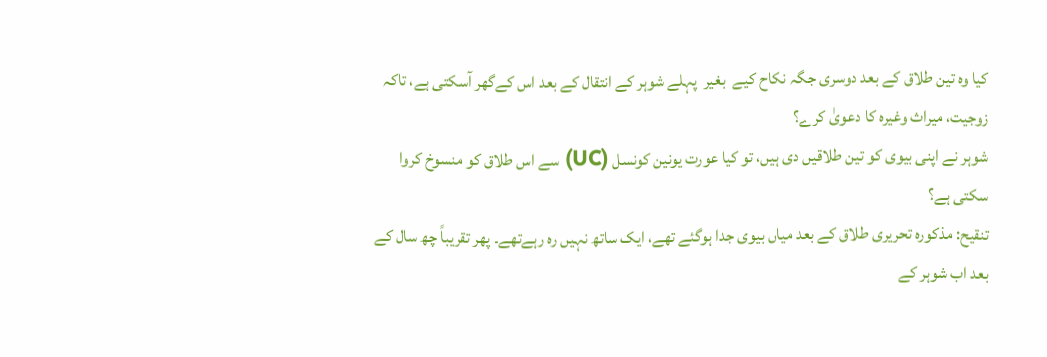کیا وہ تین طلاق کے بعد دوسری جگہ نکاح کیے  بغیر  پہلے شوہر کے انتقال کے بعد اس کےگھر آسکتی ہے، تاکہ زوجیت، میراث وغیرہ کا دعویٰ کرے؟
شوہر نے اپنی بیوی کو تین طلاقیں دی ہیں، تو کیا عورت یونین کونسل (UC) سے اس طلاق کو منسوخ کروا سکتی ہے؟
تنقیح: مذکورہ تحریری طلاق کے بعد میاں بیوی جدا ہوگئے تھے، ایک ساتھ نہیں رہ رہےتھے۔ پھر تقریباً چھ سال کے بعد اب شوہر کے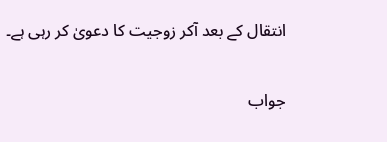انتقال کے بعد آکر زوجیت کا دعویٰ کر رہی ہے۔

جواب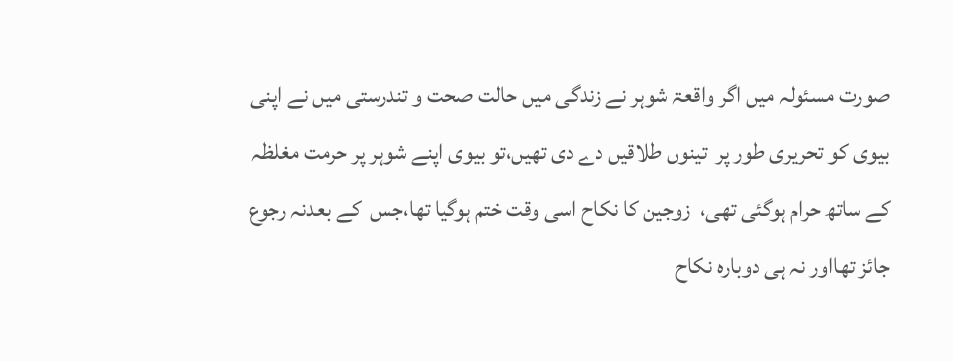صورت مسئولہ میں اگر واقعۃ شوہر نے زندگی میں حالت صحت و تندرستی میں نے اپنی بیوی کو تحریری طور پر  تینوں طلاقیں دے دی تھیں،تو بیوی اپنے شوہر پر حرمت مغلظہ کے ساتھ حرام ہوگئی تھی،  زوجین کا نکاح اسی وقت ختم ہوگیا تھا،جس  کے بعدنہ رجوع جائز تھااور نہ ہی دوبارہ نکاح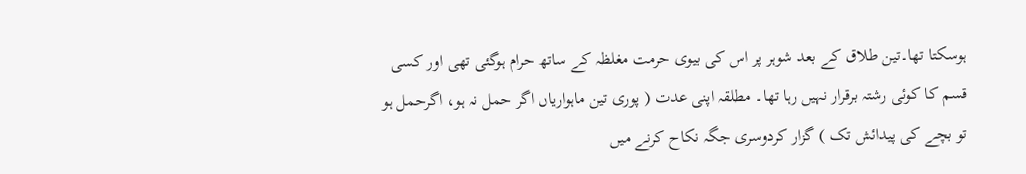ہوسکتا تھا۔تین طلاق کے بعد شوہر پر اس کی بیوی حرمت مغلظہ کے ساتھ حرام ہوگئی تھی اور کسی قسم کا کوئی رشتہ برقرار نہیں رہا تھا۔ مطلقہ اپنی عدت ( پوری تین ماہواریاں اگر حمل نہ ہو، اگرحمل ہو تو بچے کی پیدائش تک ) گزار کردوسری جگہ نکاح کرنے میں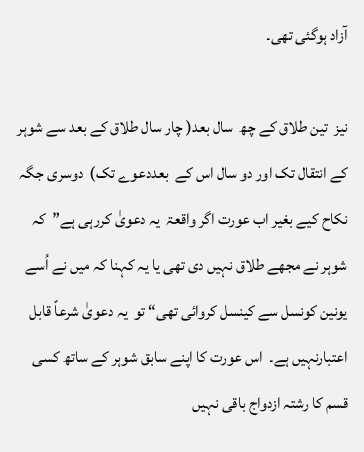آزاد ہوگئی تھی۔

نیز  تین طلاق کے چھ  سال بعد( چار سال طلاق کے بعد سے شوہر کے انتقال تک اور دو سال اس کے  بعددعوے تک)  دوسری جگہ نکاح کیے بغیر اب عورت اگر واقعۃ  یہ دعویٰ کررہی ہے”  کہ  شوہر نے مجھے طلاق نہیں دی تھی یا یہ کہنا کہ میں نے اُسے یونین کونسل سے کینسل کروائی تھی“ تو  یہ دعویٰ شرعاً قابل اعتبارنہیں ہے۔  اس عورت کا اپنے سابق شوہر کے ساتھ کسی قسم کا رشتہ ازدواج باقی نہیں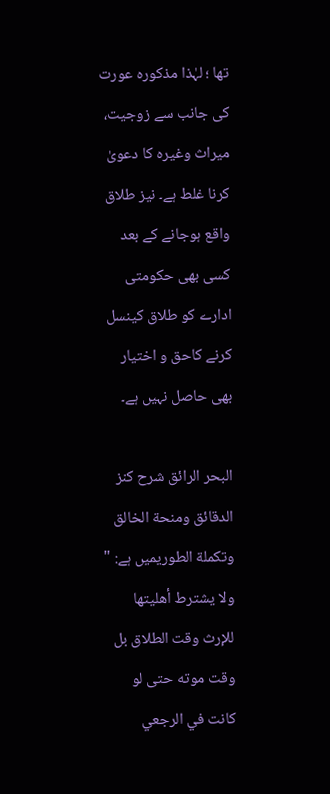تھا ؛ لہٰذا مذکورہ عورت کی جانب سے زوجیت، میراث وغیرہ کا دعویٰ کرنا غلط ہے۔ نیز طلاق واقع ہوجانے کے بعد کسی بھی حکومتی ادارے کو طلاق کینسل کرنے کاحق و اختیار بھی حاصل نہیں ہے۔

البحر الرائق شرح كنز الدقائق ومنحة الخالق وتكملة الطوريمیں ہے: " ولا يشترط أهليتها للإرث وقت الطلاق بل وقت موته حتى لو كانت في الرجعي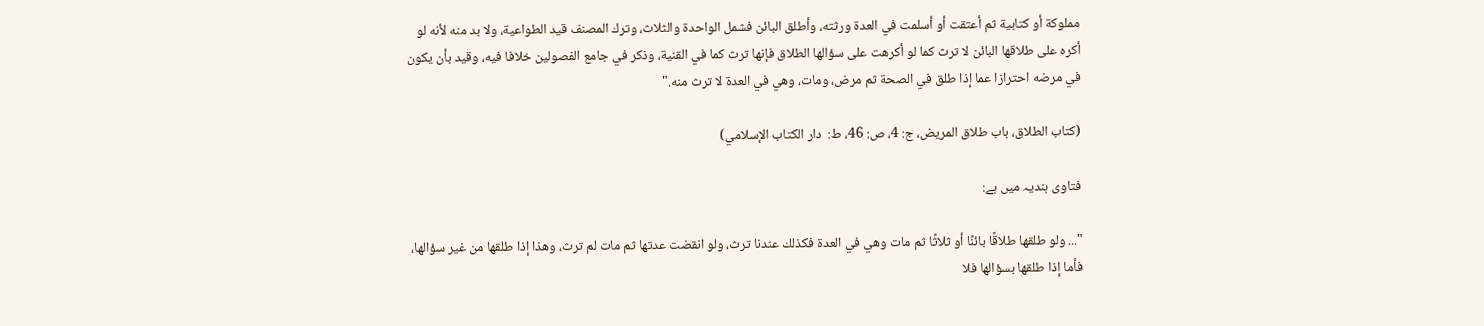مملوكة أو كتابية ثم أعتقت أو أسلمت في العدة ورثته، وأطلق البائن فشمل الواحدة والثلاث، وترك المصنف قيد الطواعية، ولا بد منه لأنه لو أكره على طلاقها البائن لا ترث كما لو أكرهت على سؤالها الطلاق فإنها ترث كما في القنية، وذكر في جامع الفصولين خلافا فيه، وقيد بأن يكون في مرضه احترازا عما إذا طلق في الصحة ثم مرض، ومات، وهي في العدة لا ترث منه."

(كتاب الطلاق، باب طلاق المريض، ج: 4، ص: 46، ط:  دار الكتاب الإسلامي)

فتاوی ہندیہ میں ہے:

"... ولو طلقها طلاقًا بائنًا أو ثلاثًا ثم مات وهي في العدة فكذلك عندنا ترث، ولو انقضت عدتها ثم مات لم ترث، وهذا إذا طلقها من غير سؤالها، فأما إذا طلقها بسؤالها فلا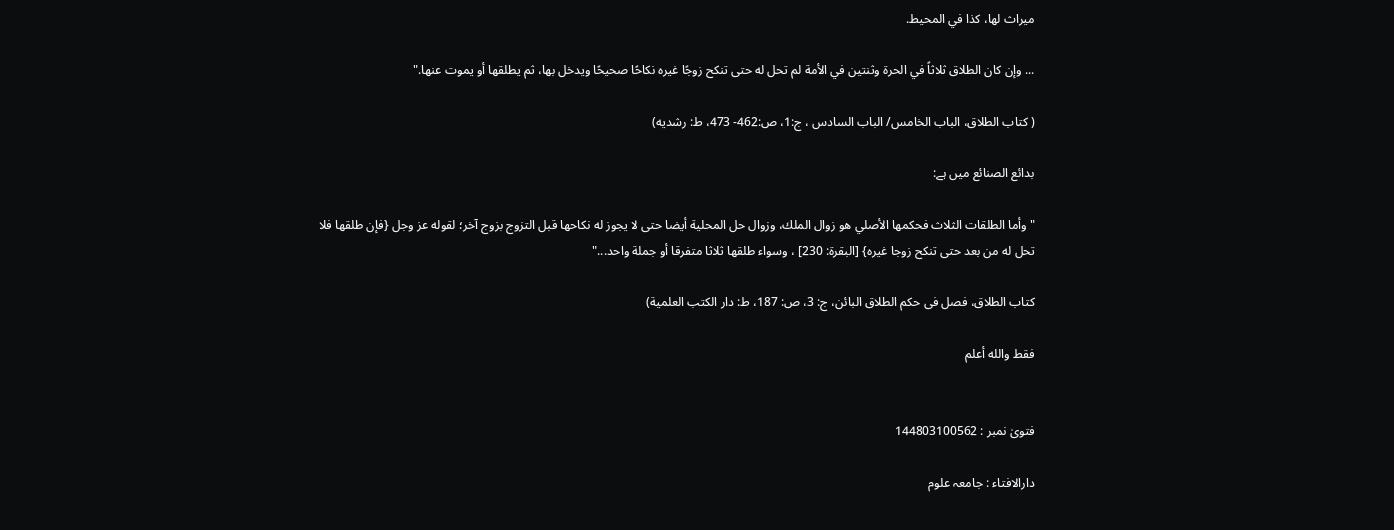ميراث لها، كذا في المحيط.

... وإن کان الطلاق ثلاثاً في الحرة وثنتین في الأمة لم تحل له حتی تنکح زوجًا غیره نکاحًا صحیحًا ویدخل بها، ثم یطلقها أو یموت عنها."

( کتاب الطلاق، الباب الخامس/ الباب السادس ، ج:1، ص:462- 473، ط: رشدیه)

بدائع الصنائع میں ہے:

" وأما الطلقات الثلاث فحكمها الأصلي هو زوال الملك، وزوال حل المحلية أيضا حتى لا يجوز له نكاحها قبل التزوج بزوج آخر؛ لقوله عز وجل {فإن طلقها فلا تحل له من بعد حتى تنكح زوجا غيره} [البقرة: 230] ، وسواء طلقها ثلاثا متفرقا أو جملة واحد..."

کتاب الطلاق، فصل فی حکم الطلاق البائن، ج: 3، ص: 187، ط: دار الکتب العلمیة)

فقط والله أعلم


فتویٰ نمبر : 144803100562

دارالافتاء : جامعہ علوم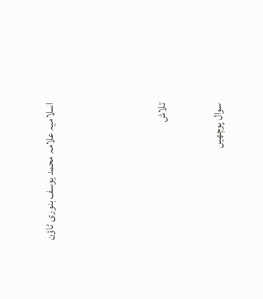اسلامیہ علامہ محمد یوسف بنوری ٹاؤن



تلاش

سوال پوچھیں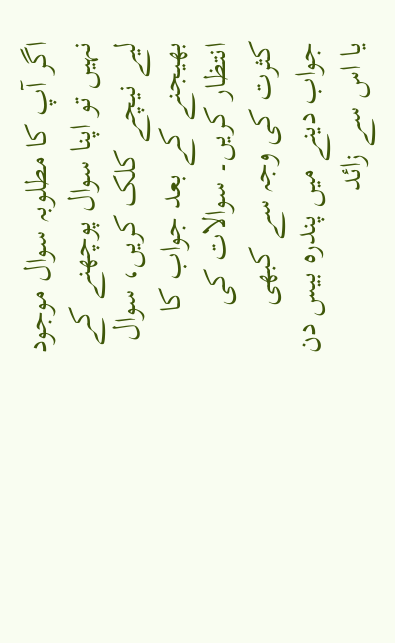اگر آپ کا مطلوبہ سوال موجود نہیں تو اپنا سوال پوچھنے کے لیے نیچے کلک کریں، سوال بھیجنے کے بعد جواب کا انتظار کریں۔ سوالات کی کثرت کی وجہ سے کبھی جواب دینے میں پندرہ بیس دن یا اس سے زائد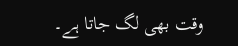وقت بھی لگ جاتا ہے۔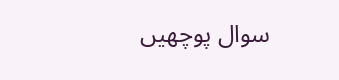سوال پوچھیں